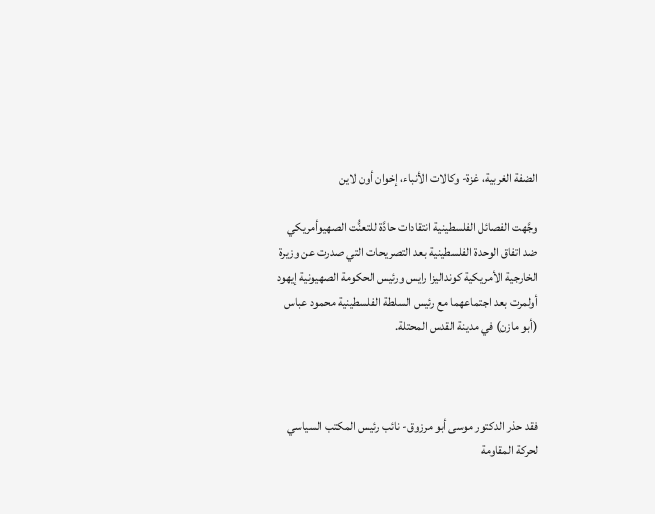الضفة الغربية، غزة- وكالات الأنباء، إخوان أون لاين

وجَّهت الفصائل الفلسطينية انتقادات حادَّة للتعنُّت الصهيوأمريكي ضد اتفاق الوحدة الفلسطينية بعد التصريحات التي صدرت عن وزيرة الخارجية الأمريكية كونداليزا رايس ورئيس الحكومة الصهيونية إيهود أولمرت بعد اجتماعهما مع رئيس السلطة الفلسطينية محمود عباس (أبو مازن) في مدينة القدس المحتلة.



فقد حذر الدكتور موسى أبو مرزوق- نائب رئيس المكتب السياسي لحركة المقاومة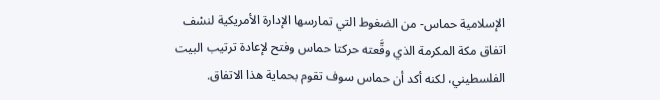الإسلامية حماس- من الضغوط التي تمارسها الإدارة الأمريكية لنسْف اتفاق مكة المكرمة الذي وقَّعته حركتا حماس وفتح لإعادة ترتيب البيت الفلسطيني، لكنه أكد أن حماس سوف تقوم بحماية هذا الاتفاق.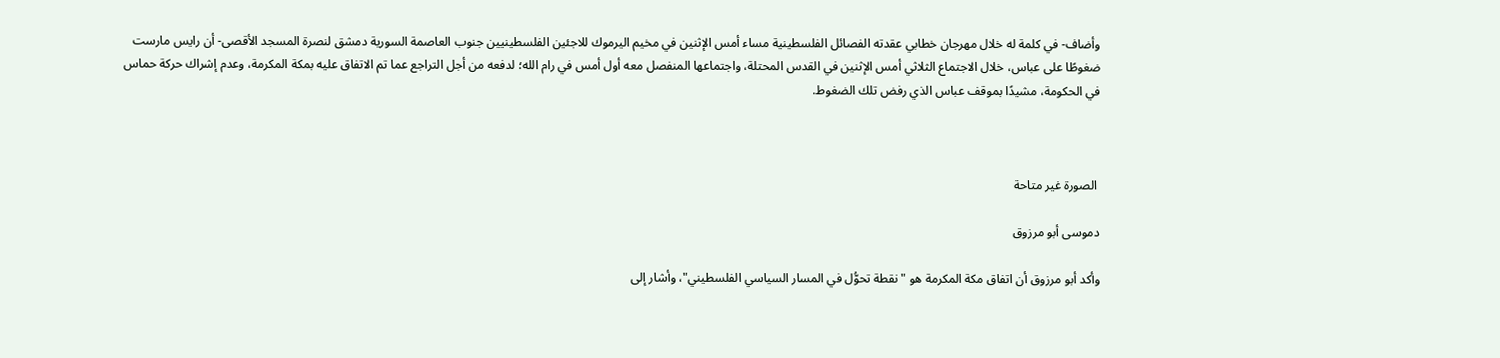وأضاف- في كلمة له خلال مهرجان خطابي عقدته الفصائل الفلسطينية مساء أمس الإثنين في مخيم اليرموك للاجئين الفلسطينيين جنوب العاصمة السورية دمشق لنصرة المسجد الأقصى- أن رايس مارست ضغوطًا على عباس، خلال الاجتماع الثلاثي أمس الإثنين في القدس المحتلة، واجتماعها المنفصل معه أول أمس في رام الله؛ لدفعه من أجل التراجع عما تم الاتفاق عليه بمكة المكرمة، وعدم إشراك حركة حماس في الحكومة، مشيدًا بموقف عباس الذي رفض تلك الضغوط.



 الصورة غير متاحة

دموسى أبو مرزوق

وأكد أبو مرزوق أن اتفاق مكة المكرمة هو "نقطة تحوُّل في المسار السياسي الفلسطيني"، وأشار إلى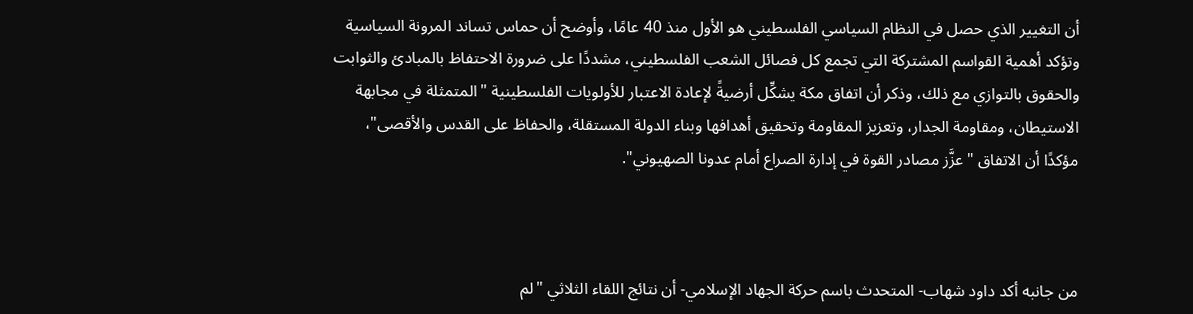أن التغيير الذي حصل في النظام السياسي الفلسطيني هو الأول منذ 40 عامًا، وأوضح أن حماس تساند المرونة السياسية وتؤكد أهمية القواسم المشتركة التي تجمع كل فصائل الشعب الفلسطيني، مشددًا على ضرورة الاحتفاظ بالمبادئ والثوابت والحقوق بالتوازي مع ذلك، وذكر أن اتفاق مكة يشكِّل أرضيةً لإعادة الاعتبار للأولويات الفلسطينية "المتمثلة في مجابهة الاستيطان، ومقاومة الجدار، وتعزيز المقاومة وتحقيق أهدافها وبناء الدولة المستقلة، والحفاظ على القدس والأقصى"، مؤكدًا أن الاتفاق "عزَّز مصادر القوة في إدارة الصراع أمام عدونا الصهيوني".



من جانبه أكد داود شهاب- المتحدث باسم حركة الجهاد الإسلامي- أن نتائج اللقاء الثلاثي "لم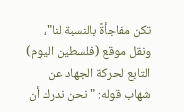تكن مفاجأةً بالنسبة لنا"، ونقل موقع (فلسطين اليوم) التابع لحركة الجهاد عن شهاب قوله: "نحن ندرك أن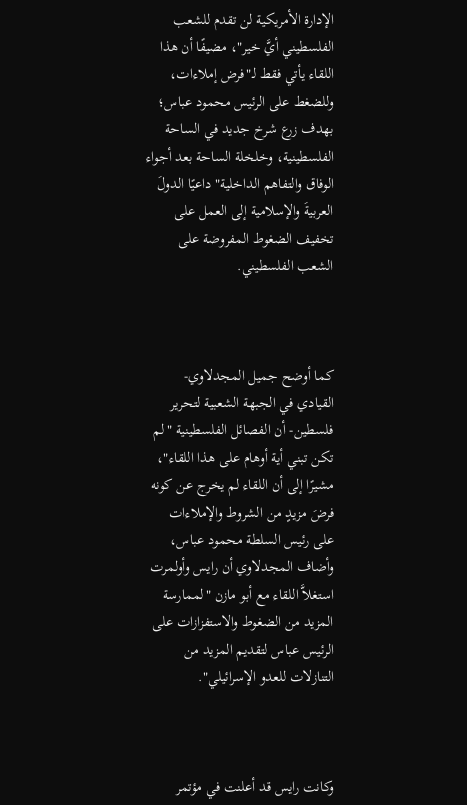الإدارة الأمريكية لن تقدم للشعب الفلسطيني أيَّ خير"، مضيفًا أن هذا اللقاء يأتي فقط لـ"فرض إملاءات، وللضغط على الرئيس محمود عباس؛ بهدف زرع شرخ جديد في الساحة الفلسطينية، وخلخلة الساحة بعد أجواء الوفاق والتفاهم الداخلية" داعيًا الدولَ العربيةَ والإسلامية إلى العمل على تخفيف الضغوط المفروضة على الشعب الفلسطيني.



كما أوضح جميل المجدلاوي- القيادي في الجبهة الشعبية لتحرير فلسطين- أن الفصائل الفلسطينية "لم تكن تبني أية أوهام على هذا اللقاء"، مشيرًا إلى أن اللقاء لم يخرج عن كونه فرضَ مزيدٍ من الشروط والإملاءات على رئيس السلطة محمود عباس، وأضاف المجدلاوي أن رايس وأولمرت استغلاَّ اللقاء مع أبو مازن "لممارسة المزيد من الضغوط والاستفزازات على الرئيس عباس لتقديم المزيد من التنازلات للعدو الإسرائيلي".



وكانت رايس قد أعلنت في مؤتمر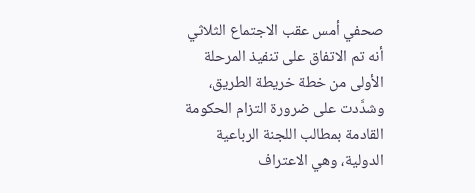صحفي أمس عقب الاجتماع الثلاثي أنه تم الاتفاق على تنفيذ المرحلة الأولى من خطة خريطة الطريق، وشدَّدت على ضرورة التزام الحكومة القادمة بمطالب اللجنة الرباعية الدولية، وهي الاعتراف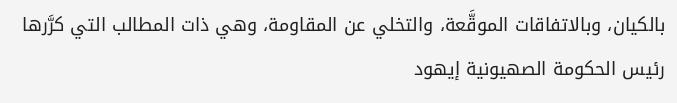بالكيان، وبالاتفاقات الموقَّعة، والتخلي عن المقاومة، وهي ذات المطالب التي كرَّرها رئيس الحكومة الصهيونية إيهود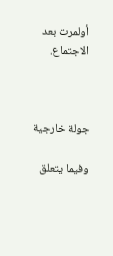أولمرت بعد الاجتماع.



جولة خارجية

وفيما يتعلق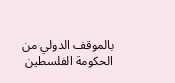بالموقف الدولي من الحكومة الفلسطين